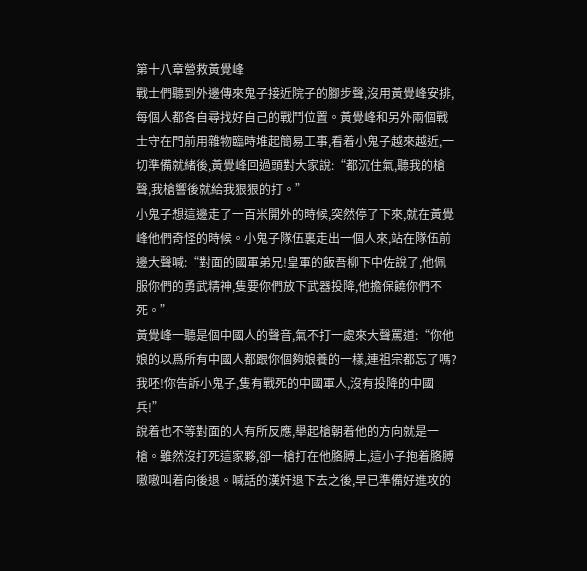第十八章營救黃覺峰
戰士們聽到外邊傳來鬼子接近院子的腳步聲,沒用黃覺峰安排,每個人都各自尋找好自己的戰鬥位置。黃覺峰和另外兩個戰士守在門前用雜物臨時堆起簡易工事,看着小鬼子越來越近,一切準備就緒後,黃覺峰回過頭對大家說:“都沉住氣,聽我的槍聲,我槍響後就給我狠狠的打。”
小鬼子想這邊走了一百米開外的時候,突然停了下來,就在黃覺峰他們奇怪的時候。小鬼子隊伍裏走出一個人來,站在隊伍前邊大聲喊:“對面的國軍弟兄!皇軍的飯吾柳下中佐說了,他佩服你們的勇武精神,隻要你們放下武器投降,他擔保饒你們不死。”
黃覺峰一聽是個中國人的聲音,氣不打一處來大聲罵道:“你他娘的以爲所有中國人都跟你個夠娘養的一樣,連祖宗都忘了嗎?我呸!你告訴小鬼子,隻有戰死的中國軍人,沒有投降的中國兵!”
說着也不等對面的人有所反應,舉起槍朝着他的方向就是一槍。雖然沒打死這家夥,卻一槍打在他胳膊上,這小子抱着胳膊嗷嗷叫着向後退。喊話的漢奸退下去之後,早已準備好進攻的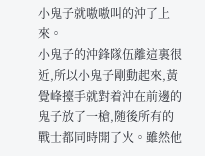小鬼子就嗷嗷叫的沖了上來。
小鬼子的沖鋒隊伍離這裏很近,所以小鬼子剛動起來,黃覺峰擡手就對着沖在前邊的鬼子放了一槍,随後所有的戰士都同時開了火。雖然他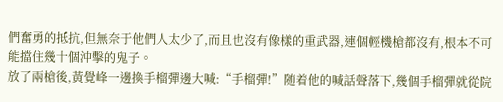們奮勇的抵抗,但無奈于他們人太少了,而且也沒有像樣的重武器,連個輕機槍都沒有,根本不可能擋住幾十個沖擊的鬼子。
放了兩槍後,黃覺峰一邊換手榴彈邊大喊:“手榴彈!”随着他的喊話聲落下,幾個手榴彈就從院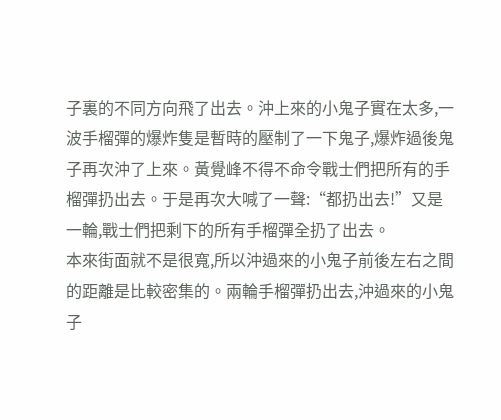子裏的不同方向飛了出去。沖上來的小鬼子實在太多,一波手榴彈的爆炸隻是暫時的壓制了一下鬼子,爆炸過後鬼子再次沖了上來。黃覺峰不得不命令戰士們把所有的手榴彈扔出去。于是再次大喊了一聲:“都扔出去!”又是一輪,戰士們把剩下的所有手榴彈全扔了出去。
本來街面就不是很寬,所以沖過來的小鬼子前後左右之間的距離是比較密集的。兩輪手榴彈扔出去,沖過來的小鬼子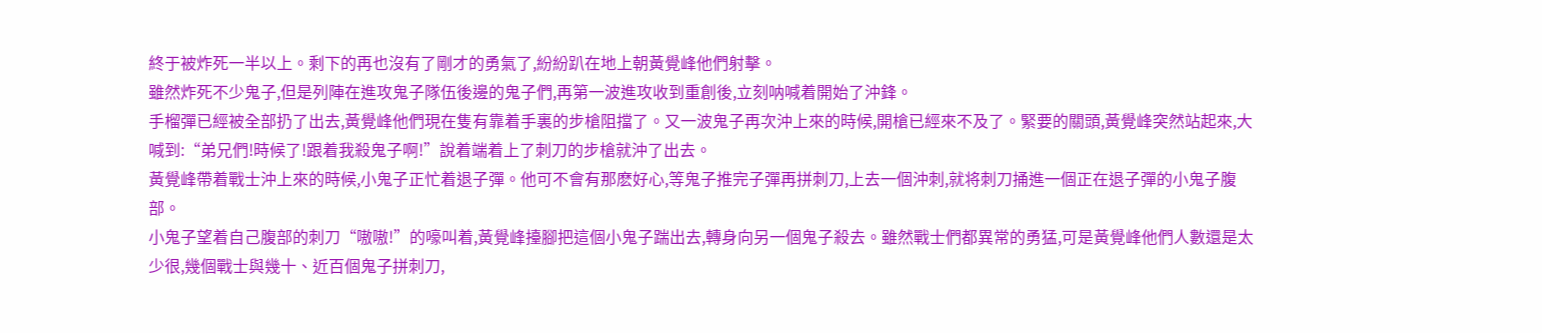終于被炸死一半以上。剩下的再也沒有了剛才的勇氣了,紛紛趴在地上朝黃覺峰他們射擊。
雖然炸死不少鬼子,但是列陣在進攻鬼子隊伍後邊的鬼子們,再第一波進攻收到重創後,立刻呐喊着開始了沖鋒。
手榴彈已經被全部扔了出去,黃覺峰他們現在隻有靠着手裏的步槍阻擋了。又一波鬼子再次沖上來的時候,開槍已經來不及了。緊要的關頭,黃覺峰突然站起來,大喊到:“弟兄們!時候了!跟着我殺鬼子啊!”說着端着上了刺刀的步槍就沖了出去。
黃覺峰帶着戰士沖上來的時候,小鬼子正忙着退子彈。他可不會有那麽好心,等鬼子推完子彈再拼刺刀,上去一個沖刺,就将刺刀捅進一個正在退子彈的小鬼子腹部。
小鬼子望着自己腹部的刺刀“嗷嗷!”的嚎叫着,黃覺峰擡腳把這個小鬼子踹出去,轉身向另一個鬼子殺去。雖然戰士們都異常的勇猛,可是黃覺峰他們人數還是太少很,幾個戰士與幾十、近百個鬼子拼刺刀,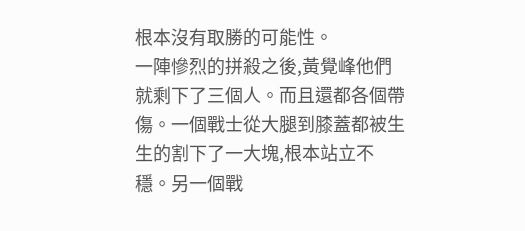根本沒有取勝的可能性。
一陣慘烈的拼殺之後,黃覺峰他們就剩下了三個人。而且還都各個帶傷。一個戰士從大腿到膝蓋都被生生的割下了一大塊,根本站立不穩。另一個戰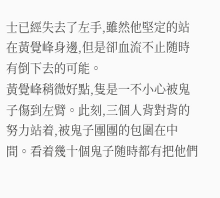士已經失去了左手,雖然他堅定的站在黃覺峰身邊,但是卻血流不止随時有倒下去的可能。
黃覺峰稍微好點,隻是一不小心被鬼子傷到左臂。此刻,三個人背對背的努力站着,被鬼子團團的包圍在中間。看着幾十個鬼子随時都有把他們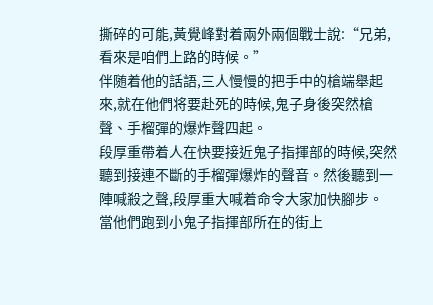撕碎的可能,黃覺峰對着兩外兩個戰士說:“兄弟,看來是咱們上路的時候。”
伴随着他的話語,三人慢慢的把手中的槍端舉起來,就在他們将要赴死的時候,鬼子身後突然槍聲、手榴彈的爆炸聲四起。
段厚重帶着人在快要接近鬼子指揮部的時候,突然聽到接連不斷的手榴彈爆炸的聲音。然後聽到一陣喊殺之聲,段厚重大喊着命令大家加快腳步。
當他們跑到小鬼子指揮部所在的街上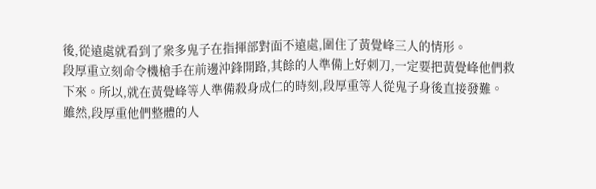後,從遠處就看到了衆多鬼子在指揮部對面不遠處,圍住了黃覺峰三人的情形。
段厚重立刻命令機槍手在前邊沖鋒開路,其餘的人準備上好刺刀,一定要把黃覺峰他們救下來。所以,就在黃覺峰等人準備殺身成仁的時刻,段厚重等人從鬼子身後直接發難。
雖然,段厚重他們整體的人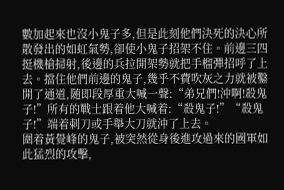數加起來也沒小鬼子多,但是此刻他們決死的決心所散發出的如虹氣勢,卻使小鬼子招架不住。前邊三四挺機槍掃射,後邊的兵拉開架勢就把手榴彈招呼了上去。擋住他們前邊的鬼子,幾乎不費吹灰之力就被鑿開了通道,随即段厚重大喊一聲:“弟兄們!沖啊!殺鬼子!”所有的戰士跟着他大喊着:“殺鬼子!”“殺鬼子!”端着刺刀或手舉大刀就沖了上去。
圍着黃覺峰的鬼子,被突然從身後進攻過來的國軍如此猛烈的攻擊,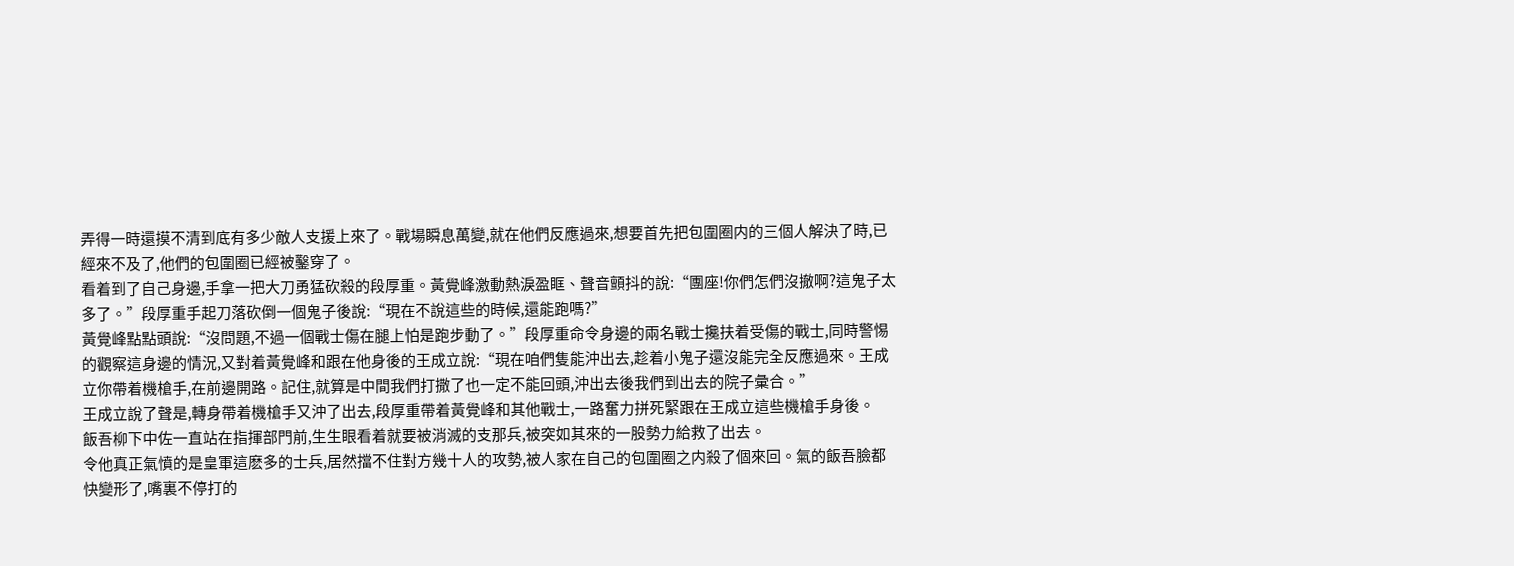弄得一時還摸不清到底有多少敵人支援上來了。戰場瞬息萬變,就在他們反應過來,想要首先把包圍圈内的三個人解決了時,已經來不及了,他們的包圍圈已經被鑿穿了。
看着到了自己身邊,手拿一把大刀勇猛砍殺的段厚重。黃覺峰激動熱淚盈眶、聲音顫抖的說:“團座!你們怎們沒撤啊?這鬼子太多了。”段厚重手起刀落砍倒一個鬼子後說:“現在不說這些的時候,還能跑嗎?”
黃覺峰點點頭說:“沒問題,不過一個戰士傷在腿上怕是跑步動了。”段厚重命令身邊的兩名戰士攙扶着受傷的戰士,同時警惕的觀察這身邊的情況,又對着黃覺峰和跟在他身後的王成立說:“現在咱們隻能沖出去,趁着小鬼子還沒能完全反應過來。王成立你帶着機槍手,在前邊開路。記住,就算是中間我們打撒了也一定不能回頭,沖出去後我們到出去的院子彙合。”
王成立說了聲是,轉身帶着機槍手又沖了出去,段厚重帶着黃覺峰和其他戰士,一路奮力拼死緊跟在王成立這些機槍手身後。
飯吾柳下中佐一直站在指揮部門前,生生眼看着就要被消滅的支那兵,被突如其來的一股勢力給救了出去。
令他真正氣憤的是皇軍這麽多的士兵,居然擋不住對方幾十人的攻勢,被人家在自己的包圍圈之内殺了個來回。氣的飯吾臉都快變形了,嘴裏不停打的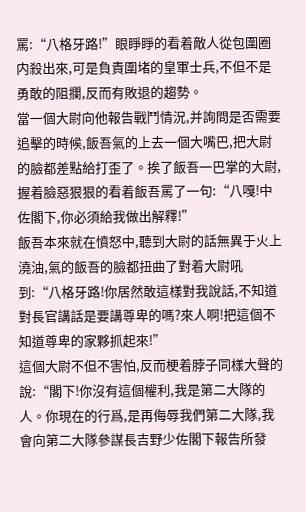罵:“八格牙路!”眼睜睜的看着敵人從包圍圈内殺出來,可是負責圍堵的皇軍士兵,不但不是勇敢的阻攔,反而有敗退的趨勢。
當一個大尉向他報告戰鬥情況,并詢問是否需要追擊的時候,飯吾氣的上去一個大嘴巴,把大尉的臉都差點給打歪了。挨了飯吾一巴掌的大尉,握着臉惡狠狠的看着飯吾罵了一句:“八嘎!中佐閣下,你必須給我做出解釋!”
飯吾本來就在憤怒中,聽到大尉的話無異于火上澆油,氣的飯吾的臉都扭曲了對着大尉吼到:“八格牙路!你居然敢這樣對我說話,不知道對長官講話是要講尊卑的嗎?來人啊!把這個不知道尊卑的家夥抓起來!”
這個大尉不但不害怕,反而梗着脖子同樣大聲的說:“閣下!你沒有這個權利,我是第二大隊的人。你現在的行爲,是再侮辱我們第二大隊,我會向第二大隊參謀長吉野少佐閣下報告所發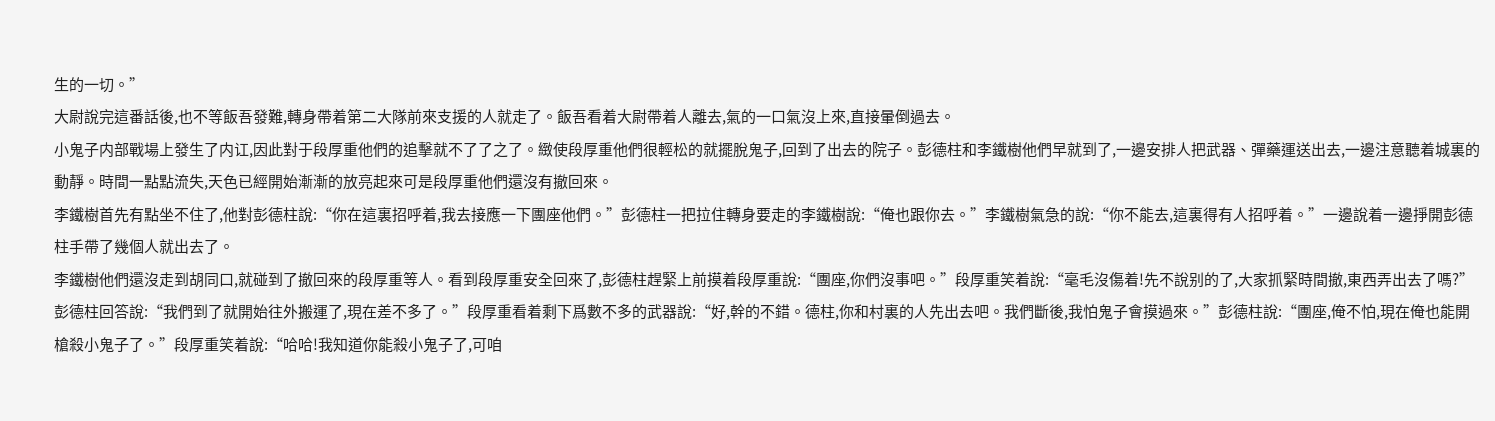生的一切。”
大尉說完這番話後,也不等飯吾發難,轉身帶着第二大隊前來支援的人就走了。飯吾看着大尉帶着人離去,氣的一口氣沒上來,直接暈倒過去。
小鬼子内部戰場上發生了内讧,因此對于段厚重他們的追擊就不了了之了。緻使段厚重他們很輕松的就擺脫鬼子,回到了出去的院子。彭德柱和李鐵樹他們早就到了,一邊安排人把武器、彈藥運送出去,一邊注意聽着城裏的動靜。時間一點點流失,天色已經開始漸漸的放亮起來可是段厚重他們還沒有撤回來。
李鐵樹首先有點坐不住了,他對彭德柱說:“你在這裏招呼着,我去接應一下團座他們。”彭德柱一把拉住轉身要走的李鐵樹說:“俺也跟你去。”李鐵樹氣急的說:“你不能去,這裏得有人招呼着。”一邊說着一邊掙開彭德柱手帶了幾個人就出去了。
李鐵樹他們還沒走到胡同口,就碰到了撤回來的段厚重等人。看到段厚重安全回來了,彭德柱趕緊上前摸着段厚重說:“團座,你們沒事吧。”段厚重笑着說:“毫毛沒傷着!先不說别的了,大家抓緊時間撤,東西弄出去了嗎?”
彭德柱回答說:“我們到了就開始往外搬運了,現在差不多了。”段厚重看着剩下爲數不多的武器說:“好,幹的不錯。德柱,你和村裏的人先出去吧。我們斷後,我怕鬼子會摸過來。”彭德柱說:“團座,俺不怕,現在俺也能開槍殺小鬼子了。”段厚重笑着說:“哈哈!我知道你能殺小鬼子了,可咱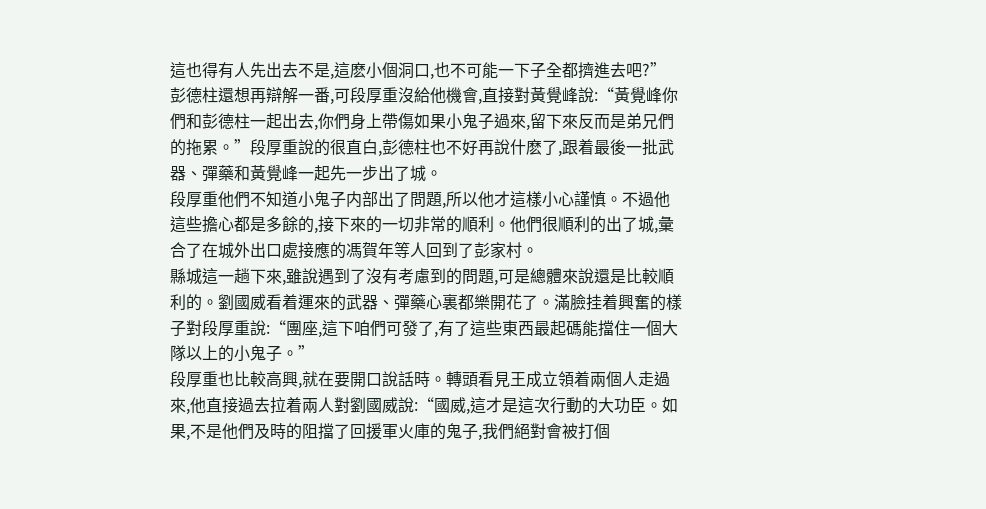這也得有人先出去不是,這麽小個洞口,也不可能一下子全都擠進去吧?”
彭德柱還想再辯解一番,可段厚重沒給他機會,直接對黃覺峰說:“黃覺峰你們和彭德柱一起出去,你們身上帶傷如果小鬼子過來,留下來反而是弟兄們的拖累。”段厚重說的很直白,彭德柱也不好再說什麽了,跟着最後一批武器、彈藥和黃覺峰一起先一步出了城。
段厚重他們不知道小鬼子内部出了問題,所以他才這樣小心謹慎。不過他這些擔心都是多餘的,接下來的一切非常的順利。他們很順利的出了城,彙合了在城外出口處接應的馮賀年等人回到了彭家村。
縣城這一趟下來,雖說遇到了沒有考慮到的問題,可是總體來說還是比較順利的。劉國威看着運來的武器、彈藥心裏都樂開花了。滿臉挂着興奮的樣子對段厚重說:“團座,這下咱們可發了,有了這些東西最起碼能擋住一個大隊以上的小鬼子。”
段厚重也比較高興,就在要開口說話時。轉頭看見王成立領着兩個人走過來,他直接過去拉着兩人對劉國威說:“國威,這才是這次行動的大功臣。如果,不是他們及時的阻擋了回援軍火庫的鬼子,我們絕對會被打個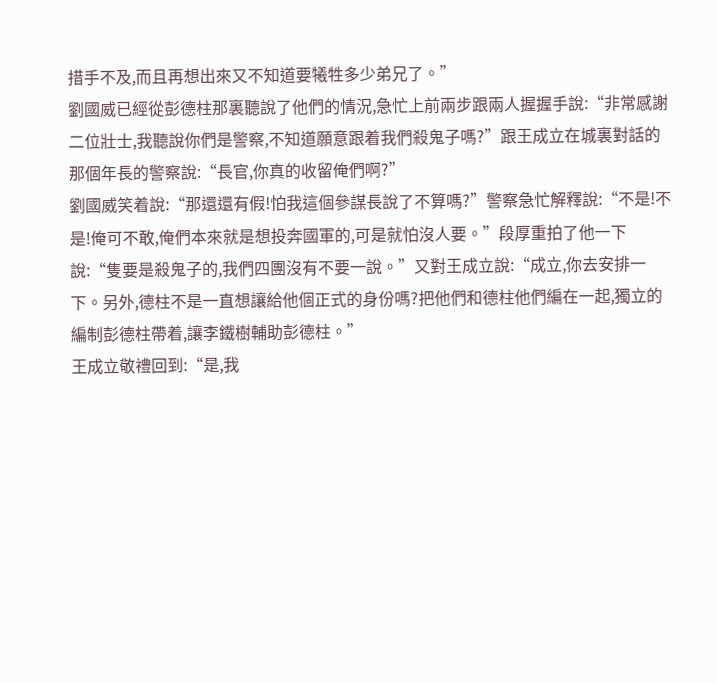措手不及,而且再想出來又不知道要犧牲多少弟兄了。”
劉國威已經從彭德柱那裏聽說了他們的情況,急忙上前兩步跟兩人握握手說:“非常感謝二位壯士,我聽說你們是警察,不知道願意跟着我們殺鬼子嗎?”跟王成立在城裏對話的那個年長的警察說:“長官,你真的收留俺們啊?”
劉國威笑着說:“那還還有假!怕我這個參謀長說了不算嗎?”警察急忙解釋說:“不是!不是!俺可不敢,俺們本來就是想投奔國軍的,可是就怕沒人要。”段厚重拍了他一下說:“隻要是殺鬼子的,我們四團沒有不要一說。”又對王成立說:“成立,你去安排一下。另外,德柱不是一直想讓給他個正式的身份嗎?把他們和德柱他們編在一起,獨立的編制彭德柱帶着,讓李鐵樹輔助彭德柱。”
王成立敬禮回到:“是,我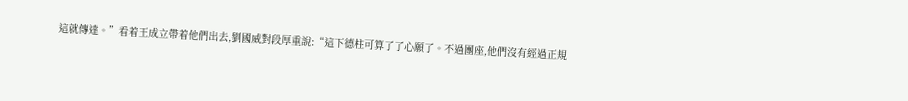這就傳達。”看着王成立帶着他們出去,劉國威對段厚重說:“這下德柱可算了了心願了。不過團座,他們沒有經過正規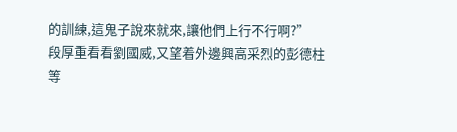的訓練,這鬼子說來就來,讓他們上行不行啊?”
段厚重看看劉國威,又望着外邊興高采烈的彭德柱等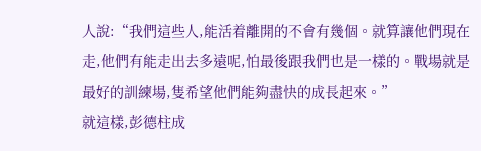人說:“我們這些人,能活着離開的不會有幾個。就算讓他們現在走,他們有能走出去多遠呢,怕最後跟我們也是一樣的。戰場就是最好的訓練場,隻希望他們能夠盡快的成長起來。”
就這樣,彭德柱成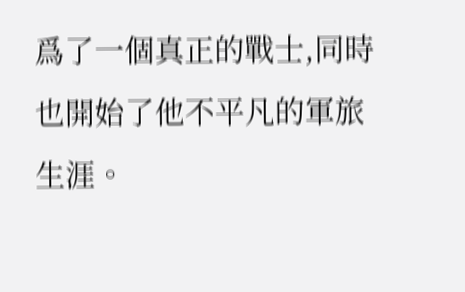爲了一個真正的戰士,同時也開始了他不平凡的軍旅生涯。